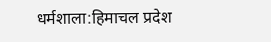धर्मशाला:हिमाचल प्रदेश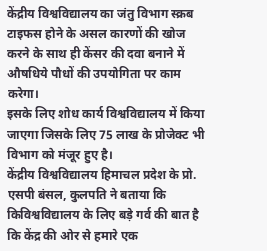केंद्रीय विश्वविद्यालय का जंतु विभाग स्क्रब टाइफस होने के असल कारणों की खोज करने के साथ ही केंसर की दवा बनाने में औषधिये पौधों की उपयोगिता पर काम करेगा।
इसके लिए शोध कार्य विश्वविद्यालय में किया जाएगा जिसके लिए 75 लाख के प्रोजेक्ट भी विभाग को मंजूर हुए है।
केंद्रीय विश्वविद्यालय हिमाचल प्रदेश के प्रो. एसपी बंसल, कुलपति ने बताया कि किविश्वविद्यालय के लिए बड़े गर्व की बात है कि केंद्र की ओर से हमारे एक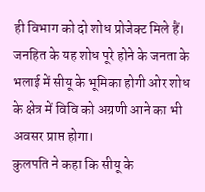ही विभाग को दो शोध प्रोजेक्ट मिले हैं। जनहित के यह शोध पूरे होने के जनता के भलाई में सीयू के भूमिका होगी ओर शोध के क्षेत्र में विवि को अग्रणी आने का भी अवसर प्राप्त होगा।
कुलपति ने कहा कि सीयू के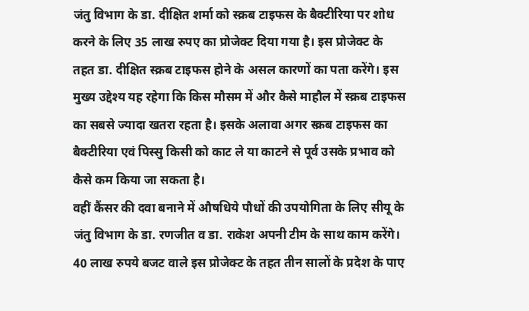जंतु विभाग के डा. दीक्षित शर्मा को स्क्रब टाइफस के बैक्टीरिया पर शोध करने के लिए 35 लाख रुपए का प्रोजेक्ट दिया गया है। इस प्रोजेक्ट के तहत डा. दीक्षित स्क्रब टाइफस होने के असल कारणों का पता करेंगे। इस मुख्य उद्देश्य यह रहेगा कि किस मौसम में और कैसे माहौल में स्क्रब टाइफस का सबसे ज्यादा खतरा रहता है। इसके अलावा अगर स्क्रब टाइफस का बैक्टीरिया एवं पिस्सु किसी को काट ले या काटने से पूर्व उसके प्रभाव को कैसे कम किया जा सकता है।
वहीं कैंसर की दवा बनाने में औषधिये पौधों की उपयोगिता के लिए सीयू के जंतु विभाग के डा. रणजीत व डा. राकेश अपनी टीम के साथ काम करेंगे। 40 लाख रुपये बजट वाले इस प्रोजेक्ट के तहत तीन सालों के प्रदेश के पाए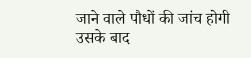जाने वाले पौधों की जांच होगी उसके बाद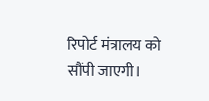रिपोर्ट मंत्रालय को सौंपी जाएगी।